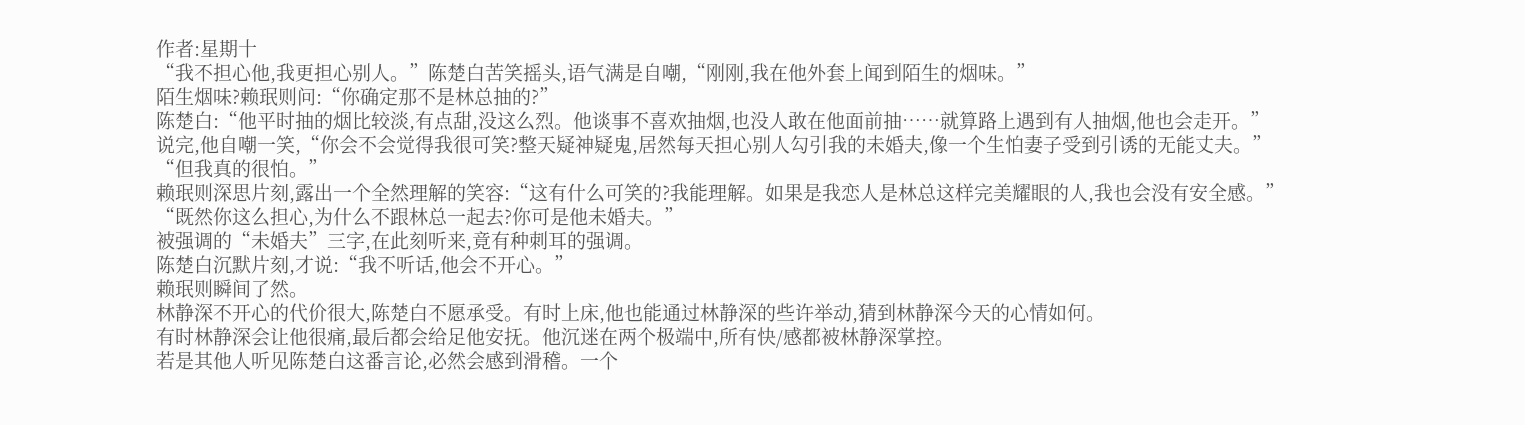作者:星期十
“我不担心他,我更担心别人。”陈楚白苦笑摇头,语气满是自嘲,“刚刚,我在他外套上闻到陌生的烟味。”
陌生烟味?赖珉则问:“你确定那不是林总抽的?”
陈楚白:“他平时抽的烟比较淡,有点甜,没这么烈。他谈事不喜欢抽烟,也没人敢在他面前抽……就算路上遇到有人抽烟,他也会走开。”
说完,他自嘲一笑,“你会不会觉得我很可笑?整天疑神疑鬼,居然每天担心别人勾引我的未婚夫,像一个生怕妻子受到引诱的无能丈夫。”
“但我真的很怕。”
赖珉则深思片刻,露出一个全然理解的笑容:“这有什么可笑的?我能理解。如果是我恋人是林总这样完美耀眼的人,我也会没有安全感。”
“既然你这么担心,为什么不跟林总一起去?你可是他未婚夫。”
被强调的“未婚夫”三字,在此刻听来,竟有种刺耳的强调。
陈楚白沉默片刻,才说:“我不听话,他会不开心。”
赖珉则瞬间了然。
林静深不开心的代价很大,陈楚白不愿承受。有时上床,他也能通过林静深的些许举动,猜到林静深今天的心情如何。
有时林静深会让他很痛,最后都会给足他安抚。他沉迷在两个极端中,所有快/感都被林静深掌控。
若是其他人听见陈楚白这番言论,必然会感到滑稽。一个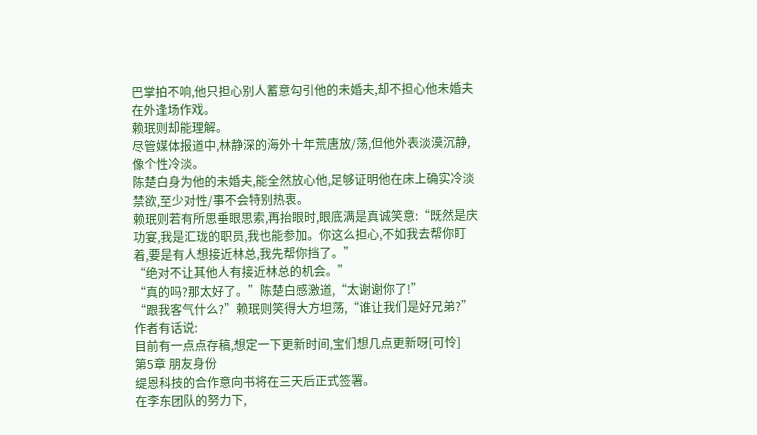巴掌拍不响,他只担心别人蓄意勾引他的未婚夫,却不担心他未婚夫在外逢场作戏。
赖珉则却能理解。
尽管媒体报道中,林静深的海外十年荒唐放/荡,但他外表淡漠沉静,像个性冷淡。
陈楚白身为他的未婚夫,能全然放心他,足够证明他在床上确实冷淡禁欲,至少对性/事不会特别热衷。
赖珉则若有所思垂眼思索,再抬眼时,眼底满是真诚笑意:“既然是庆功宴,我是汇珑的职员,我也能参加。你这么担心,不如我去帮你盯着,要是有人想接近林总,我先帮你挡了。”
“绝对不让其他人有接近林总的机会。”
“真的吗?那太好了。”陈楚白感激道,“太谢谢你了!”
“跟我客气什么?”赖珉则笑得大方坦荡,“谁让我们是好兄弟?”
作者有话说:
目前有一点点存稿,想定一下更新时间,宝们想几点更新呀[可怜]
第5章 朋友身份
缇恩科技的合作意向书将在三天后正式签署。
在李东团队的努力下,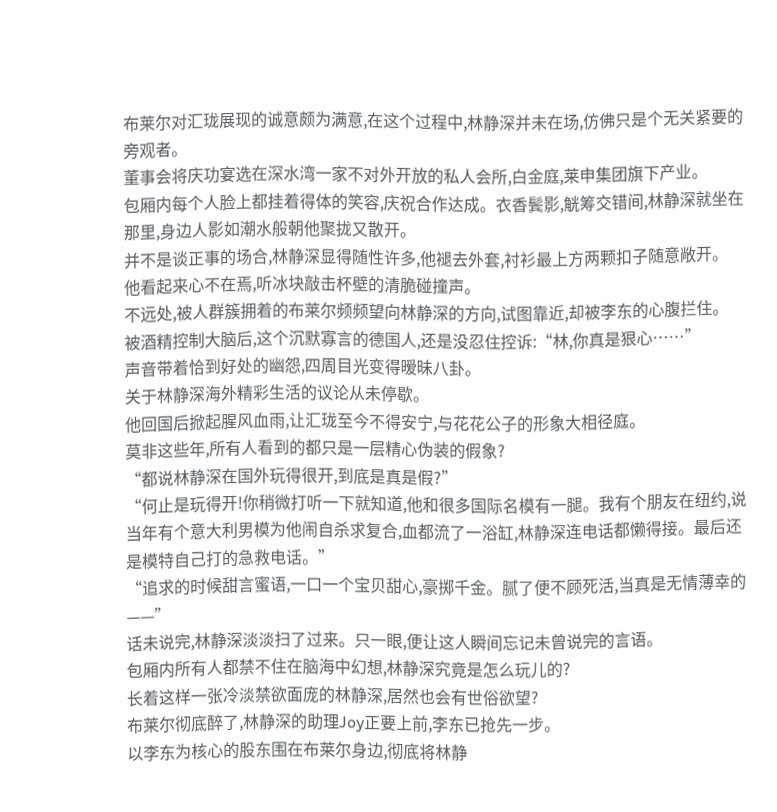布莱尔对汇珑展现的诚意颇为满意,在这个过程中,林静深并未在场,仿佛只是个无关紧要的旁观者。
董事会将庆功宴选在深水湾一家不对外开放的私人会所,白金庭,莱申集团旗下产业。
包厢内每个人脸上都挂着得体的笑容,庆祝合作达成。衣香鬓影,觥筹交错间,林静深就坐在那里,身边人影如潮水般朝他聚拢又散开。
并不是谈正事的场合,林静深显得随性许多,他褪去外套,衬衫最上方两颗扣子随意敞开。
他看起来心不在焉,听冰块敲击杯壁的清脆碰撞声。
不远处,被人群簇拥着的布莱尔频频望向林静深的方向,试图靠近,却被李东的心腹拦住。
被酒精控制大脑后,这个沉默寡言的德国人,还是没忍住控诉:“林,你真是狠心……”
声音带着恰到好处的幽怨,四周目光变得暧昧八卦。
关于林静深海外精彩生活的议论从未停歇。
他回国后掀起腥风血雨,让汇珑至今不得安宁,与花花公子的形象大相径庭。
莫非这些年,所有人看到的都只是一层精心伪装的假象?
“都说林静深在国外玩得很开,到底是真是假?”
“何止是玩得开!你稍微打听一下就知道,他和很多国际名模有一腿。我有个朋友在纽约,说当年有个意大利男模为他闹自杀求复合,血都流了一浴缸,林静深连电话都懒得接。最后还是模特自己打的急救电话。”
“追求的时候甜言蜜语,一口一个宝贝甜心,豪掷千金。腻了便不顾死活,当真是无情薄幸的——”
话未说完,林静深淡淡扫了过来。只一眼,便让这人瞬间忘记未曾说完的言语。
包厢内所有人都禁不住在脑海中幻想,林静深究竟是怎么玩儿的?
长着这样一张冷淡禁欲面庞的林静深,居然也会有世俗欲望?
布莱尔彻底醉了,林静深的助理Joy正要上前,李东已抢先一步。
以李东为核心的股东围在布莱尔身边,彻底将林静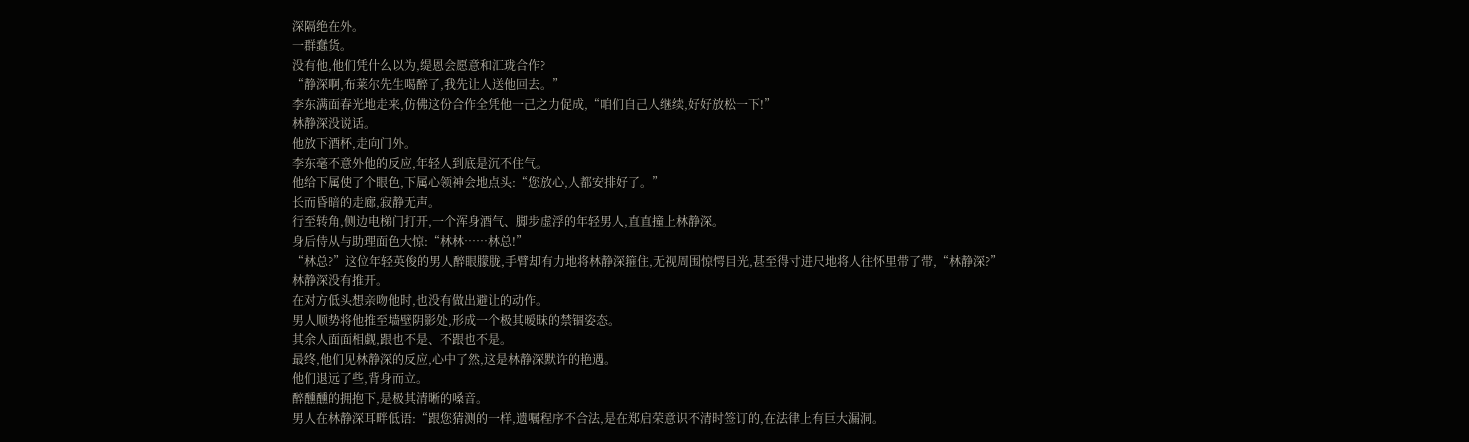深隔绝在外。
一群蠢货。
没有他,他们凭什么以为,缇恩会愿意和汇珑合作?
“静深啊,布莱尔先生喝醉了,我先让人送他回去。”
李东满面春光地走来,仿佛这份合作全凭他一己之力促成,“咱们自己人继续,好好放松一下!”
林静深没说话。
他放下酒杯,走向门外。
李东毫不意外他的反应,年轻人到底是沉不住气。
他给下属使了个眼色,下属心领神会地点头:“您放心,人都安排好了。”
长而昏暗的走廊,寂静无声。
行至转角,侧边电梯门打开,一个浑身酒气、脚步虚浮的年轻男人,直直撞上林静深。
身后侍从与助理面色大惊:“林林……林总!”
“林总?”这位年轻英俊的男人醉眼朦胧,手臂却有力地将林静深箍住,无视周围惊愕目光,甚至得寸进尺地将人往怀里带了带,“林静深?”
林静深没有推开。
在对方低头想亲吻他时,也没有做出避让的动作。
男人顺势将他推至墙壁阴影处,形成一个极其暧昧的禁锢姿态。
其余人面面相觑,跟也不是、不跟也不是。
最终,他们见林静深的反应,心中了然,这是林静深默许的艳遇。
他们退远了些,背身而立。
醉醺醺的拥抱下,是极其清晰的嗓音。
男人在林静深耳畔低语:“跟您猜测的一样,遗嘱程序不合法,是在郑启荣意识不清时签订的,在法律上有巨大漏洞。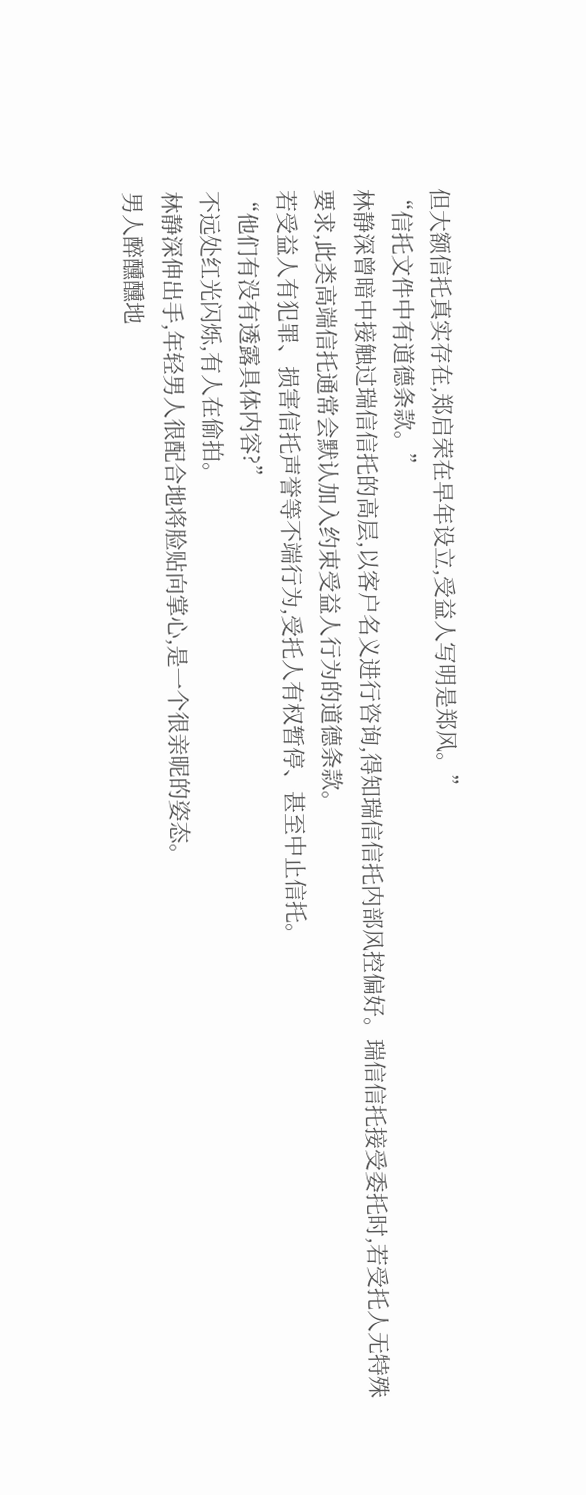但大额信托真实存在,郑启荣在早年设立,受益人写明是郑风。”
“信托文件中有道德条款。”
林静深曾暗中接触过瑞信信托的高层,以客户名义进行咨询,得知瑞信信托内部风控偏好。瑞信信托接受委托时,若受托人无特殊要求,此类高端信托通常会默认加入约束受益人行为的道德条款。
若受益人有犯罪、损害信托声誉等不端行为,受托人有权暂停、甚至中止信托。
“他们有没有透露具体内容?”
不远处红光闪烁,有人在偷拍。
林静深伸出手,年轻男人很配合地将脸贴向掌心,是一个很亲昵的姿态。
男人醉醺醺地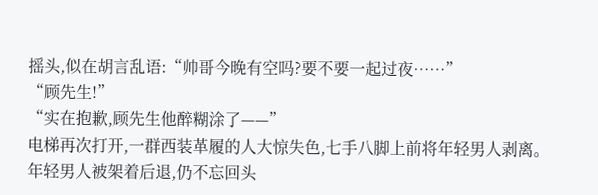摇头,似在胡言乱语:“帅哥今晚有空吗?要不要一起过夜……”
“顾先生!”
“实在抱歉,顾先生他醉糊涂了——”
电梯再次打开,一群西装革履的人大惊失色,七手八脚上前将年轻男人剥离。
年轻男人被架着后退,仍不忘回头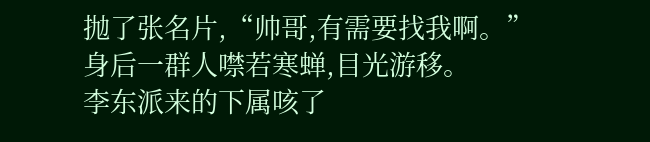抛了张名片,“帅哥,有需要找我啊。”
身后一群人噤若寒蝉,目光游移。
李东派来的下属咳了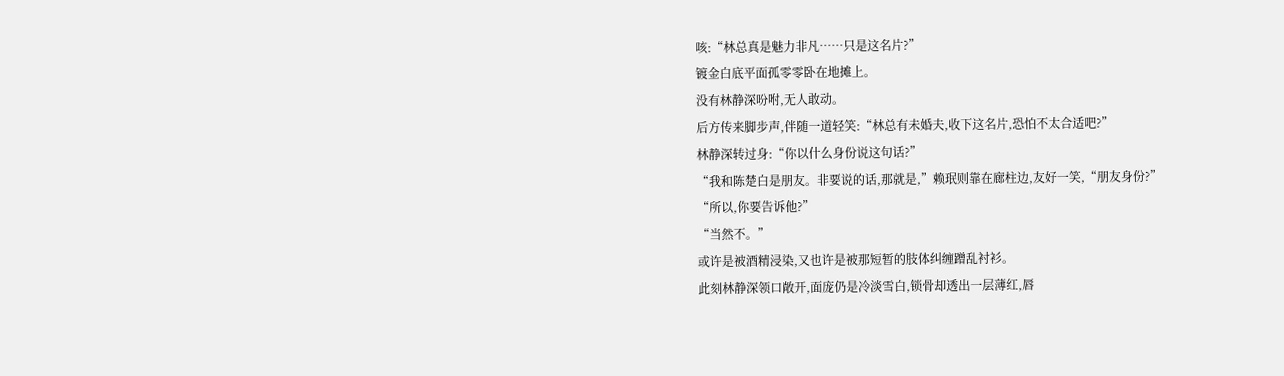咳:“林总真是魅力非凡……只是这名片?”
镀金白底平面孤零零卧在地摊上。
没有林静深吩咐,无人敢动。
后方传来脚步声,伴随一道轻笑:“林总有未婚夫,收下这名片,恐怕不太合适吧?”
林静深转过身:“你以什么身份说这句话?”
“我和陈楚白是朋友。非要说的话,那就是,”赖珉则靠在廊柱边,友好一笑,“朋友身份?”
“所以,你要告诉他?”
“当然不。”
或许是被酒精浸染,又也许是被那短暂的肢体纠缠蹭乱衬衫。
此刻林静深领口敞开,面庞仍是冷淡雪白,锁骨却透出一层薄红,唇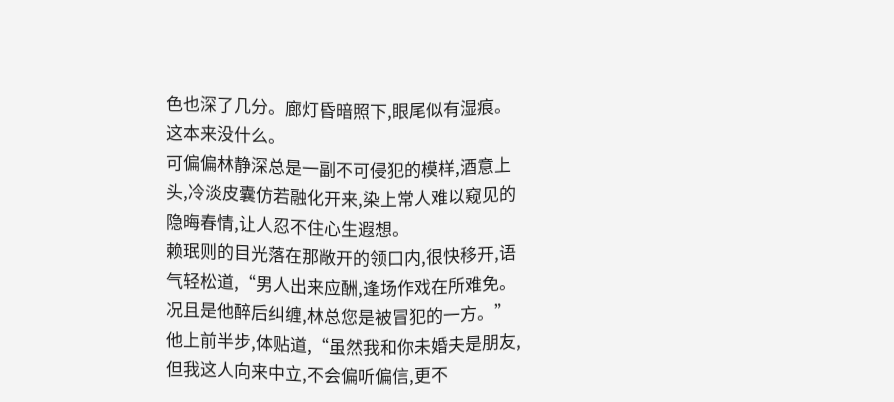色也深了几分。廊灯昏暗照下,眼尾似有湿痕。
这本来没什么。
可偏偏林静深总是一副不可侵犯的模样,酒意上头,冷淡皮囊仿若融化开来,染上常人难以窥见的隐晦春情,让人忍不住心生遐想。
赖珉则的目光落在那敞开的领口内,很快移开,语气轻松道,“男人出来应酬,逢场作戏在所难免。况且是他醉后纠缠,林总您是被冒犯的一方。”
他上前半步,体贴道,“虽然我和你未婚夫是朋友,但我这人向来中立,不会偏听偏信,更不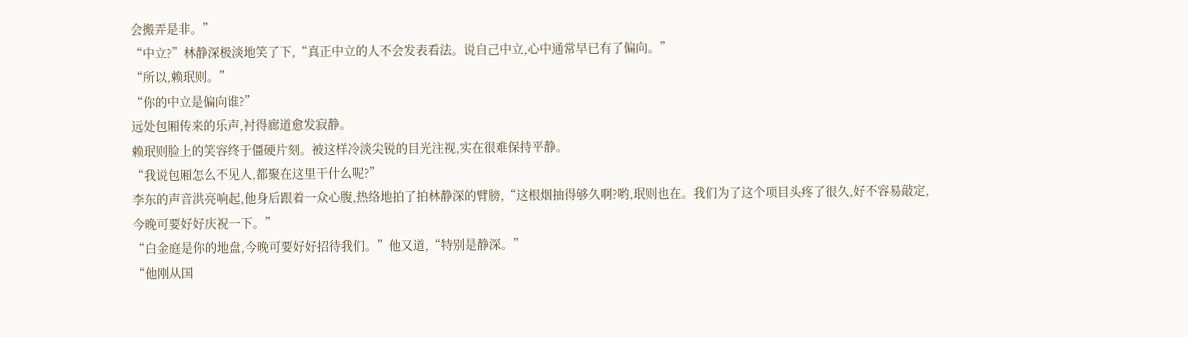会搬弄是非。”
“中立?”林静深极淡地笑了下,“真正中立的人不会发表看法。说自己中立,心中通常早已有了偏向。”
“所以,赖珉则。”
“你的中立是偏向谁?”
远处包厢传来的乐声,衬得廊道愈发寂静。
赖珉则脸上的笑容终于僵硬片刻。被这样冷淡尖锐的目光注视,实在很难保持平静。
“我说包厢怎么不见人,都聚在这里干什么呢?”
李东的声音洪亮响起,他身后跟着一众心腹,热络地拍了拍林静深的臂膀,“这根烟抽得够久啊?哟,珉则也在。我们为了这个项目头疼了很久,好不容易敲定,今晚可要好好庆祝一下。”
“白金庭是你的地盘,今晚可要好好招待我们。”他又道,“特别是静深。”
“他刚从国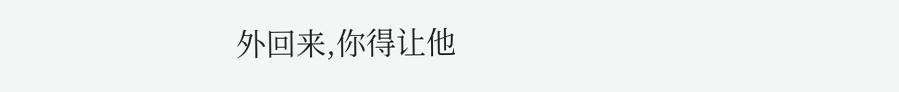外回来,你得让他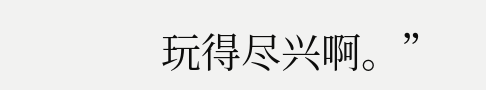玩得尽兴啊。”